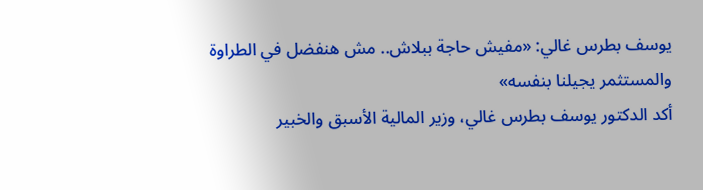يوسف بطرس غالي: «مفيش حاجة ببلاش.. مش هنفضل في الطراوة والمستثمر يجيلنا بنفسه»
أكد الدكتور يوسف بطرس غالي، وزير المالية الأسبق والخبير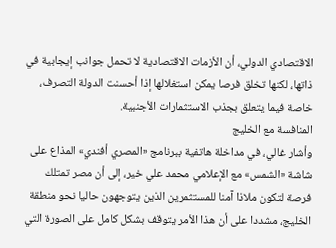الاقتصادي الدولي، أن الأزمات الاقتصادية لا تحمل جوانب إيجابية في ذاتها، لكنها تخلق فرصا يمكن استغلالها إذا أحسنت الدولة التصرف، خاصة فيما يتعلق بجذب الاستثمارات الأجنبية.
المنافسة مع الخليج
وأشار غالي، في مداخلة هاتفية ببرنامج «المصري أفندي» المذاع على شاشة «الشمس» مع الإعلامي محمد علي خير، إلى أن مصر تمتلك فرصة لتكون ملاذا آمنا للمستثمرين الذين يتوجهون حاليا نحو منطقة الخليج، مشددا على أن هذا الأمر يتوقف بشكل كامل على الصورة التي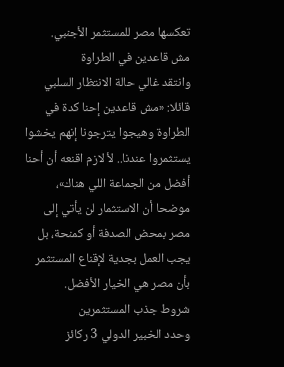تعكسها مصر للمستثمر الأجنبي.
مش قاعدين في الطراوة
وانتقد غالي حالة الانتظار السلبي قائلا: «مش قاعدين إحنا كدة في الطراوة وهيجوا يترجونا إنهم يخشوا يستثمروا عندنا.. لأ لازم اقنعه أن أحنا أفضل من الجماعة اللي هناك»، موضحا أن الاستثمار لن يأتي إلى مصر بمحض الصدفة أو كمنحة، بل يجب العمل بجدية لإقناع المستثمر بأن مصر هي الخيار الأفضل.
شروط جذب المستثمرين
وحدد الخبير الدولي 3 ركائز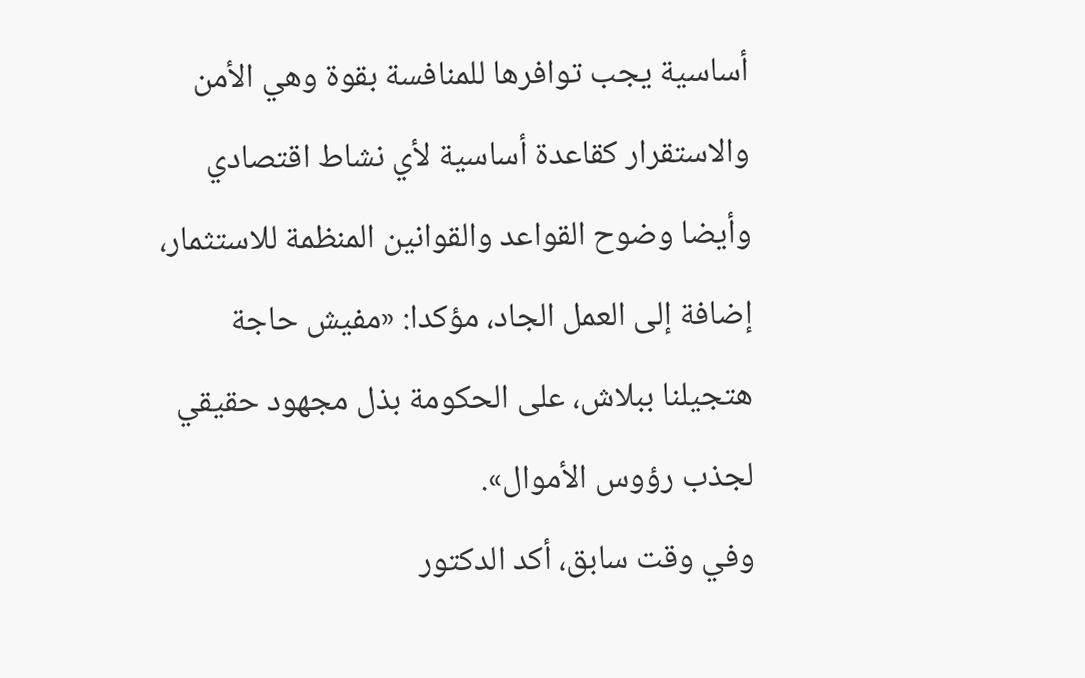أساسية يجب توافرها للمنافسة بقوة وهي الأمن والاستقرار كقاعدة أساسية لأي نشاط اقتصادي وأيضا وضوح القواعد والقوانين المنظمة للاستثمار، إضافة إلى العمل الجاد، مؤكدا: «مفيش حاجة هتجيلنا ببلاش، على الحكومة بذل مجهود حقيقي لجذب رؤوس الأموال».
وفي وقت سابق، أكد الدكتور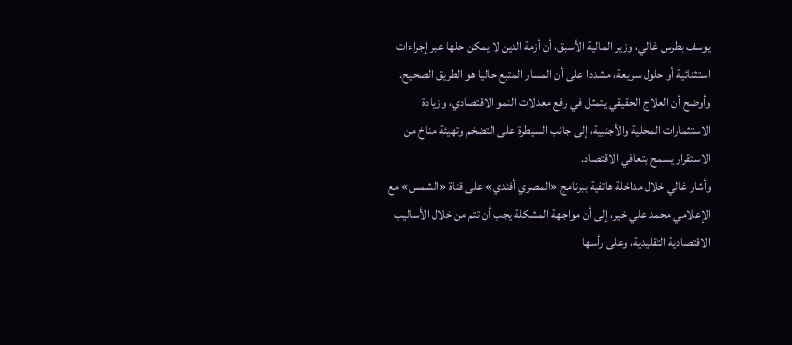يوسف بطرس غالي، وزير المالية الأسبق، أن أزمة الدين لا يمكن حلها عبر إجراءات استثنائية أو حلول سريعة، مشددا على أن المسار المتبع حاليا هو الطريق الصحيح.
وأوضح أن العلاج الحقيقي يتمثل في رفع معدلات النمو الاقتصادي، وزيادة الاستثمارات المحلية والأجنبية، إلى جانب السيطرة على التضخم وتهيئة مناخ من الاستقرار يسمح بتعافي الاقتصاد.
وأشار غالي خلال مداخلة هاتفية ببرنامج «المصري أفندي» على قناة «الشمس» مع الإعلامي محمد علي خير، إلى أن مواجهة المشكلة يجب أن تتم من خلال الأساليب الاقتصادية التقليدية، وعلى رأسها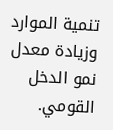تنمية الموارد وزيادة معدل نمو الدخل القومي.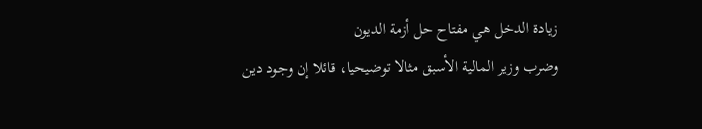زيادة الدخل هي مفتاح حل أزمة الديون
وضرب وزير المالية الأسبق مثالا توضيحيا، قائلا إن وجود دين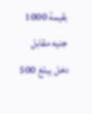بقيمة 1000 جنيه مقابل دخل يبلغ 500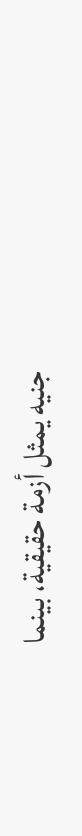جنيه يمثل أزمة حقيقية، بينما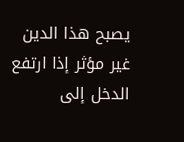يصبح هذا الدين غير مؤثر إذا ارتفع الدخل إلى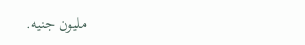مليون جنيه.